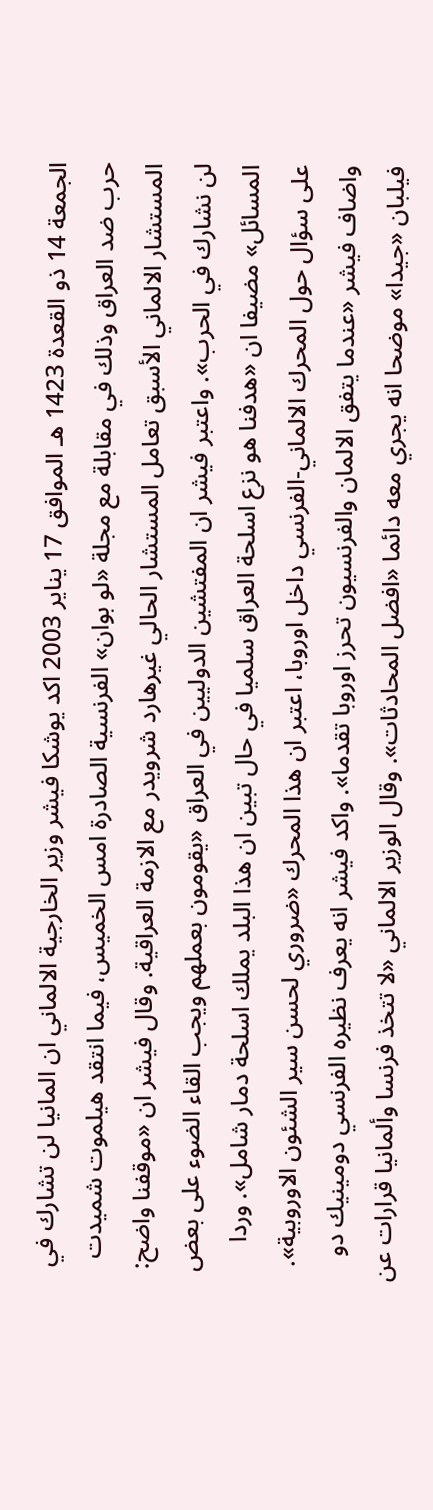الجمعة 14 ذو القعدة 1423 هـ الموافق 17 يناير 2003 اكد يوشكا فيشر وزير الخارجية الالماني ان المانيا لن تشارك في حرب ضد العراق وذلك في مقابلة مع مجلة «لو بوان» الفرنسية الصادرة امس الخميس، فيما انتقد هيلموت شميدت المستشار الالماني الأسبق تعامل المستشار الحالي غيرهارد شرويدر مع الازمة العراقية. وقال فيشر ان «موقفنا واضح: لن نشارك في الحرب». واعتبر فيشر ان المفتشين الدوليين في العراق «يقومون بعملهم ويجب القاء الضوء على بعض المسائل» مضيفا ان «هدفنا هو نزع اسلحة العراق سلميا في حال تبين ان هذا البلد يملك اسلحة دمار شامل». وردا على سؤال حول المحرك الالماني-الفرنسي داخل اوروبا، اعتبر ان هذا المحرك «ضروري لحسن سير الشئون الاوروبية». واضاف فيشر «عندما يتفق الالمان والفرنسيون تحرز اوروبا تقدما». واكد فيشر انه يعرف نظيره الفرنسي دومينيك دو فيلبان «جيدا» موضحا انه يجري معه دائما «افضل المحادثات». وقال الوزير الالماني «لا تتخذ فرنسا وألمانيا قرارات عن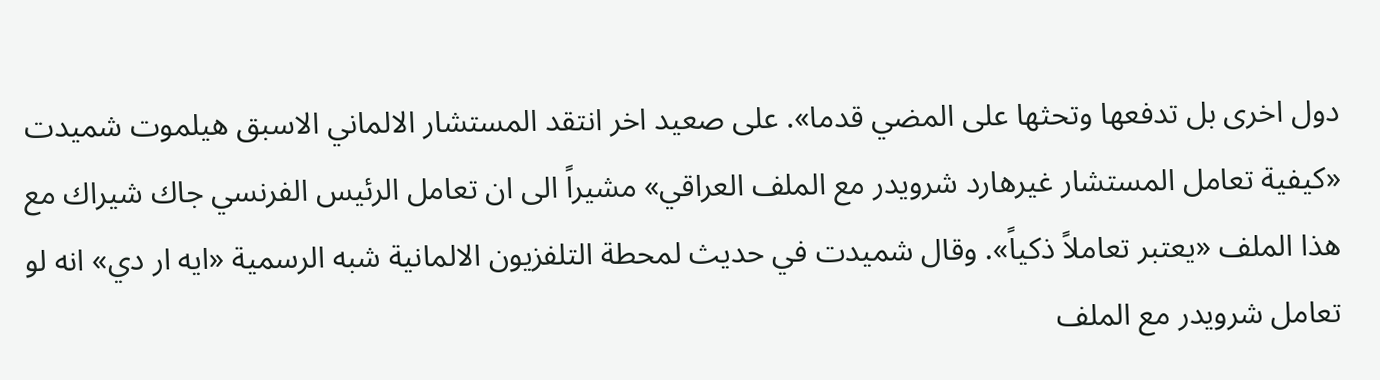دول اخرى بل تدفعها وتحثها على المضي قدما». على صعيد اخر انتقد المستشار الالماني الاسبق هيلموت شميدت «كيفية تعامل المستشار غيرهارد شرويدر مع الملف العراقي» مشيراً الى ان تعامل الرئيس الفرنسي جاك شيراك مع هذا الملف «يعتبر تعاملاً ذكياً». وقال شميدت في حديث لمحطة التلفزيون الالمانية شبه الرسمية «ايه ار دي» انه لو تعامل شرويدر مع الملف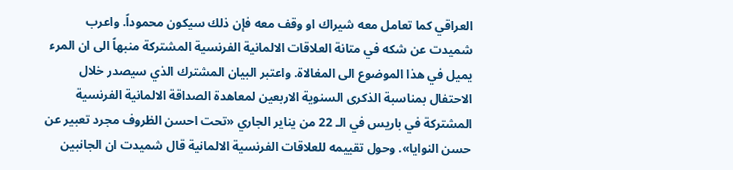العراقي كما تعامل معه شيراك او وقف معه فإن ذلك سيكون محموداً. واعرب شميدت عن شكه في متانة العلاقات الالمانية الفرنسية المشتركة منبهاً الى ان المرء يميل في هذا الموضوع الى المغالاة. واعتبر البيان المشترك الذي سيصدر خلال الاحتفال بمناسبة الذكرى السنوية الاربعين لمعاهدة الصداقة الالمانية الفرنسية المشتركة في باريس في الـ 22 من يناير الجاري «تحت احسن الظروف مجرد تعبير عن حسن النوايا». وحول تقييمه للعلاقات الفرنسية الالمانية قال شميدت ان الجانبين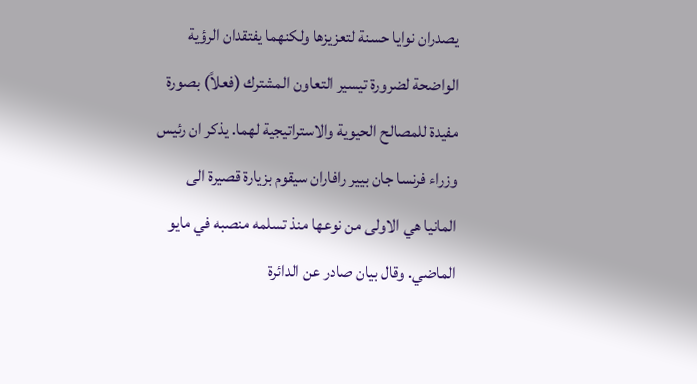يصدران نوايا حسنة لتعزيزها ولكنهما يفتقدان الرؤية الواضحة لضرورة تيسير التعاون المشترك (فعلاً) بصورة مفيدة للمصالح الحيوية والاستراتيجية لهما. يذكر ان رئيس وزراء فرنسا جان بيير رافاران سيقوم بزيارة قصيرة الى المانيا هي الاولى من نوعها منذ تسلمه منصبه في مايو الماضي. وقال بيان صادر عن الدائرة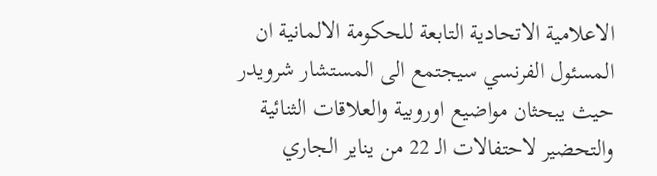الاعلامية الاتحادية التابعة للحكومة الالمانية ان المسئول الفرنسي سيجتمع الى المستشار شرويدر حيث يبحثان مواضيع اوروبية والعلاقات الثنائية والتحضير لاحتفالات الـ 22 من يناير الجاري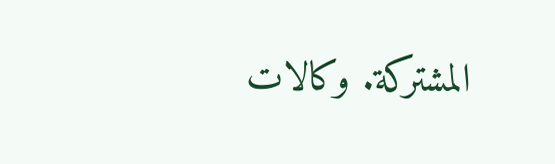المشتركة. وكالات